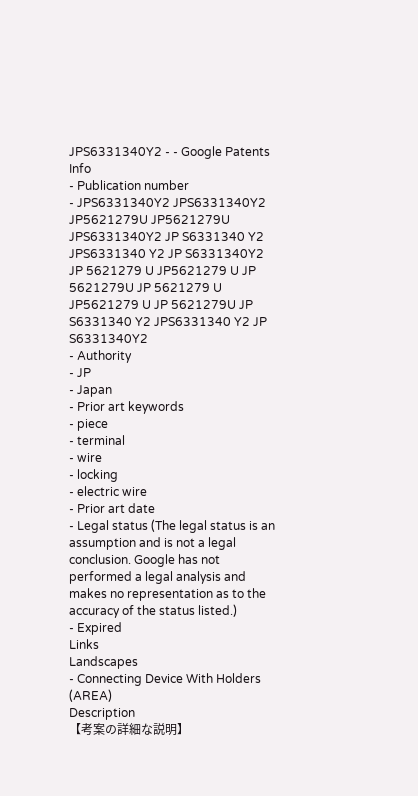JPS6331340Y2 - - Google Patents
Info
- Publication number
- JPS6331340Y2 JPS6331340Y2 JP5621279U JP5621279U JPS6331340Y2 JP S6331340 Y2 JPS6331340 Y2 JP S6331340Y2 JP 5621279 U JP5621279 U JP 5621279U JP 5621279 U JP5621279 U JP 5621279U JP S6331340 Y2 JPS6331340 Y2 JP S6331340Y2
- Authority
- JP
- Japan
- Prior art keywords
- piece
- terminal
- wire
- locking
- electric wire
- Prior art date
- Legal status (The legal status is an assumption and is not a legal conclusion. Google has not performed a legal analysis and makes no representation as to the accuracy of the status listed.)
- Expired
Links
Landscapes
- Connecting Device With Holders (AREA)
Description
【考案の詳細な説明】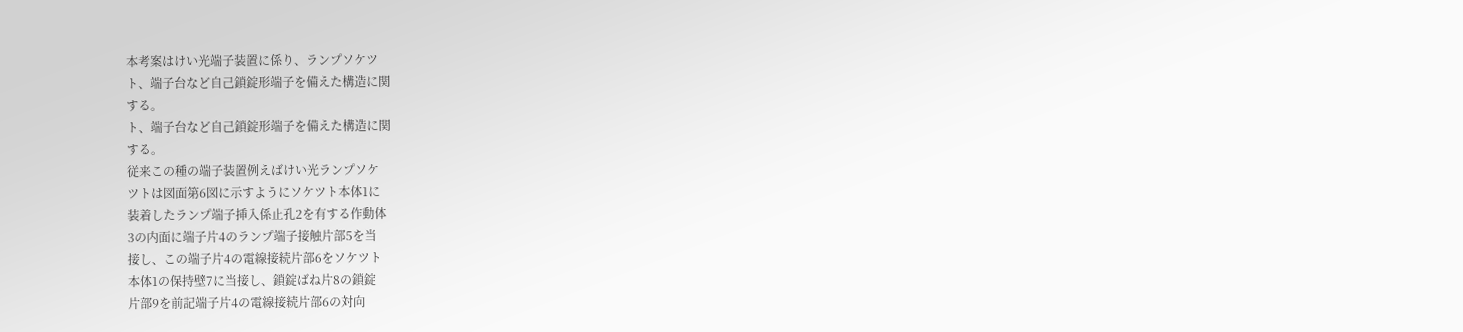本考案はけい光端子装置に係り、ランプソケツ
ト、端子台など自己鎖錠形端子を備えた構造に関
する。
ト、端子台など自己鎖錠形端子を備えた構造に関
する。
従来この種の端子装置例えばけい光ランプソケ
ツトは図面第6図に示すようにソケツト本体1に
装着したランプ端子挿入係止孔2を有する作動体
3の内面に端子片4のランプ端子接触片部5を当
接し、この端子片4の電線接続片部6をソケツト
本体1の保持壁7に当接し、鎖錠ばね片8の鎖錠
片部9を前記端子片4の電線接続片部6の対向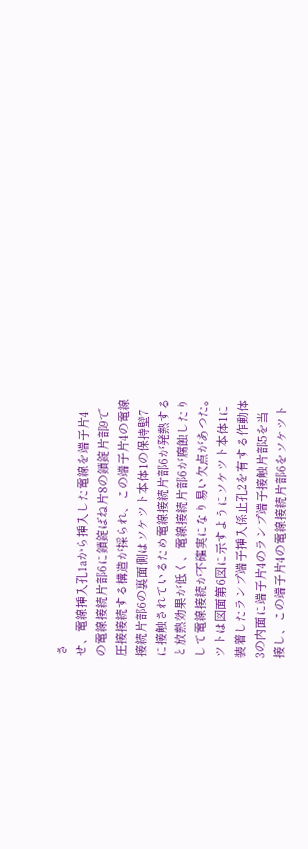さ
せ、電線挿入孔1aから挿入した電線を端子片4
の電線接続片部6に鎖錠ばね片8の鎖錠片部9で
圧接接続する構造が採られ、この端子片4の電線
接続片部6の裏面側はソケツト本体1の保持壁7
に接触されているため電線接続片部6が発熱する
と放熱効果が低く、電線接続片部6が腐蝕したり
して電線接続が不確実になり易い欠点があつた。
ツトは図面第6図に示すようにソケツト本体1に
装着したランプ端子挿入係止孔2を有する作動体
3の内面に端子片4のランプ端子接触片部5を当
接し、この端子片4の電線接続片部6をソケツト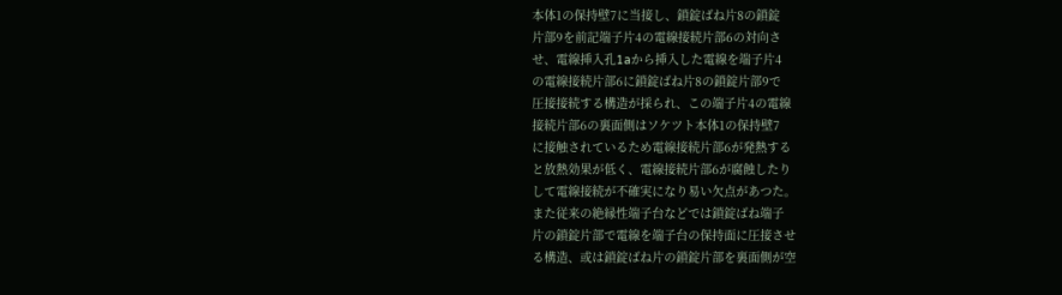本体1の保持壁7に当接し、鎖錠ばね片8の鎖錠
片部9を前記端子片4の電線接続片部6の対向さ
せ、電線挿入孔1aから挿入した電線を端子片4
の電線接続片部6に鎖錠ばね片8の鎖錠片部9で
圧接接続する構造が採られ、この端子片4の電線
接続片部6の裏面側はソケツト本体1の保持壁7
に接触されているため電線接続片部6が発熱する
と放熱効果が低く、電線接続片部6が腐蝕したり
して電線接続が不確実になり易い欠点があつた。
また従来の絶縁性端子台などでは鎖錠ばね端子
片の鎖錠片部で電線を端子台の保持面に圧接させ
る構造、或は鎖錠ばね片の鎖錠片部を裏面側が空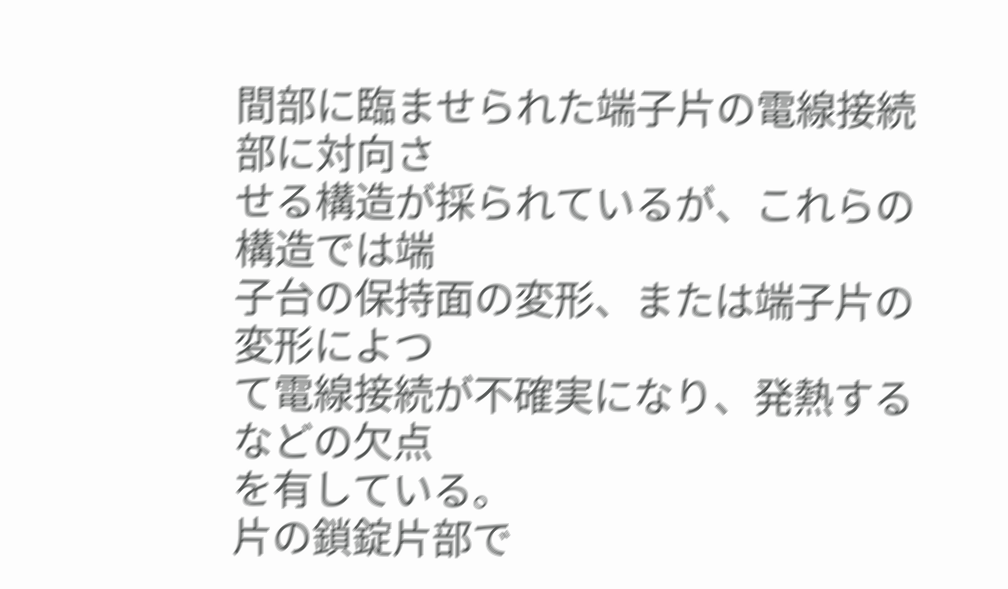間部に臨ませられた端子片の電線接続部に対向さ
せる構造が採られているが、これらの構造では端
子台の保持面の変形、または端子片の変形によつ
て電線接続が不確実になり、発熱するなどの欠点
を有している。
片の鎖錠片部で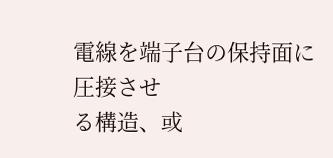電線を端子台の保持面に圧接させ
る構造、或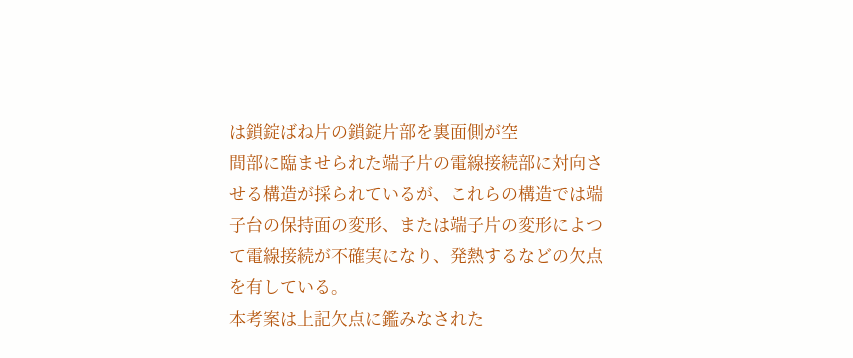は鎖錠ばね片の鎖錠片部を裏面側が空
間部に臨ませられた端子片の電線接続部に対向さ
せる構造が採られているが、これらの構造では端
子台の保持面の変形、または端子片の変形によつ
て電線接続が不確実になり、発熱するなどの欠点
を有している。
本考案は上記欠点に鑑みなされた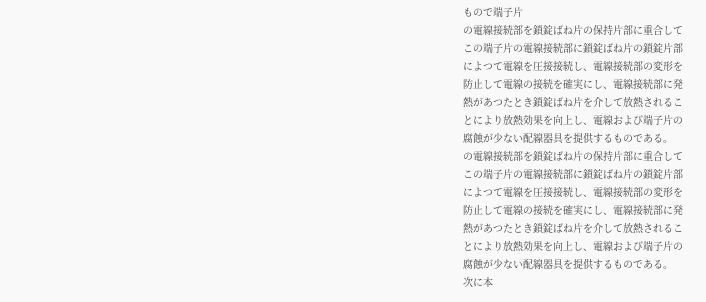もので端子片
の電線接続部を鎖錠ばね片の保持片部に重合して
この端子片の電線接続部に鎖錠ばね片の鎖錠片部
によつて電線を圧接接続し、電線接続部の変形を
防止して電線の接続を確実にし、電線接続部に発
熱があつたとき鎖錠ばね片を介して放熱されるこ
とにより放熱効果を向上し、電線および端子片の
腐蝕が少ない配線器具を提供するものである。
の電線接続部を鎖錠ばね片の保持片部に重合して
この端子片の電線接続部に鎖錠ばね片の鎖錠片部
によつて電線を圧接接続し、電線接続部の変形を
防止して電線の接続を確実にし、電線接続部に発
熱があつたとき鎖錠ばね片を介して放熱されるこ
とにより放熱効果を向上し、電線および端子片の
腐蝕が少ない配線器具を提供するものである。
次に本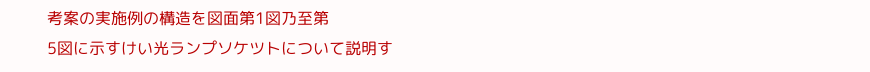考案の実施例の構造を図面第1図乃至第
5図に示すけい光ランプソケツトについて説明す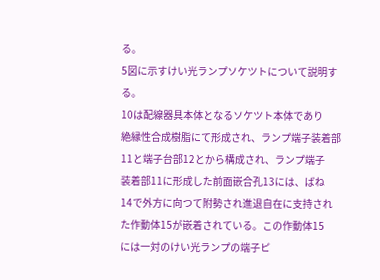る。
5図に示すけい光ランプソケツトについて説明す
る。
10は配線器具本体となるソケツト本体であり
絶縁性合成樹脂にて形成され、ランプ端子装着部
11と端子台部12とから構成され、ランプ端子
装着部11に形成した前面嵌合孔13には、ばね
14で外方に向つて附勢され進退自在に支持され
た作動体15が嵌着されている。この作動体15
には一対のけい光ランプの端子ピ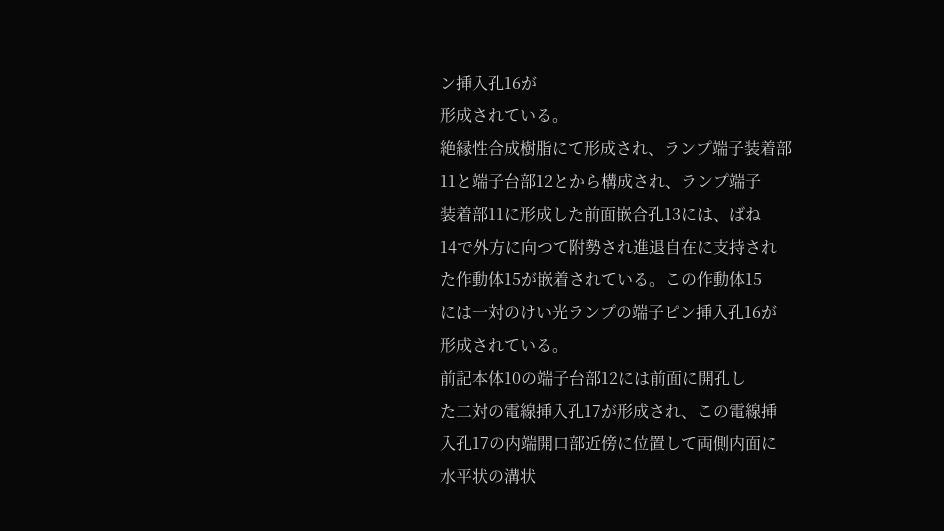ン挿入孔16が
形成されている。
絶縁性合成樹脂にて形成され、ランプ端子装着部
11と端子台部12とから構成され、ランプ端子
装着部11に形成した前面嵌合孔13には、ばね
14で外方に向つて附勢され進退自在に支持され
た作動体15が嵌着されている。この作動体15
には一対のけい光ランプの端子ピン挿入孔16が
形成されている。
前記本体10の端子台部12には前面に開孔し
た二対の電線挿入孔17が形成され、この電線挿
入孔17の内端開口部近傍に位置して両側内面に
水平状の溝状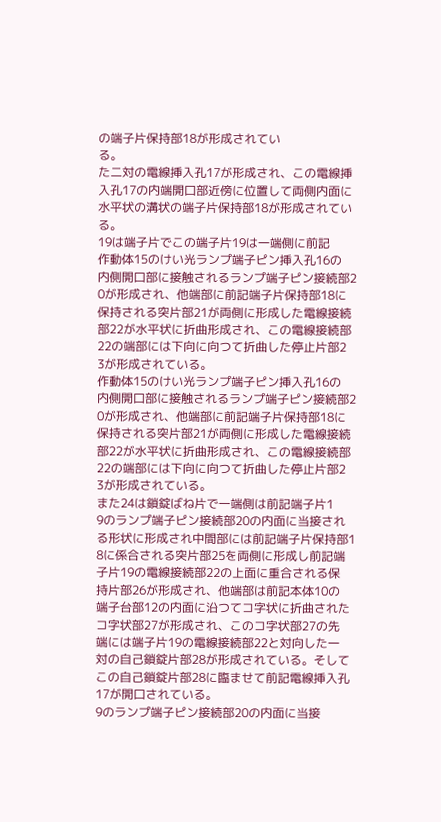の端子片保持部18が形成されてい
る。
た二対の電線挿入孔17が形成され、この電線挿
入孔17の内端開口部近傍に位置して両側内面に
水平状の溝状の端子片保持部18が形成されてい
る。
19は端子片でこの端子片19は一端側に前記
作動体15のけい光ランプ端子ピン挿入孔16の
内側開口部に接触されるランプ端子ピン接続部2
0が形成され、他端部に前記端子片保持部18に
保持される突片部21が両側に形成した電線接続
部22が水平状に折曲形成され、この電線接続部
22の端部には下向に向つて折曲した停止片部2
3が形成されている。
作動体15のけい光ランプ端子ピン挿入孔16の
内側開口部に接触されるランプ端子ピン接続部2
0が形成され、他端部に前記端子片保持部18に
保持される突片部21が両側に形成した電線接続
部22が水平状に折曲形成され、この電線接続部
22の端部には下向に向つて折曲した停止片部2
3が形成されている。
また24は鎖錠ばね片で一端側は前記端子片1
9のランプ端子ピン接続部20の内面に当接され
る形状に形成され中間部には前記端子片保持部1
8に係合される突片部25を両側に形成し前記端
子片19の電線接続部22の上面に重合される保
持片部26が形成され、他端部は前記本体10の
端子台部12の内面に沿つてコ字状に折曲された
コ字状部27が形成され、このコ字状部27の先
端には端子片19の電線接続部22と対向した一
対の自己鎖錠片部28が形成されている。そして
この自己鎖錠片部28に臨ませて前記電線挿入孔
17が開口されている。
9のランプ端子ピン接続部20の内面に当接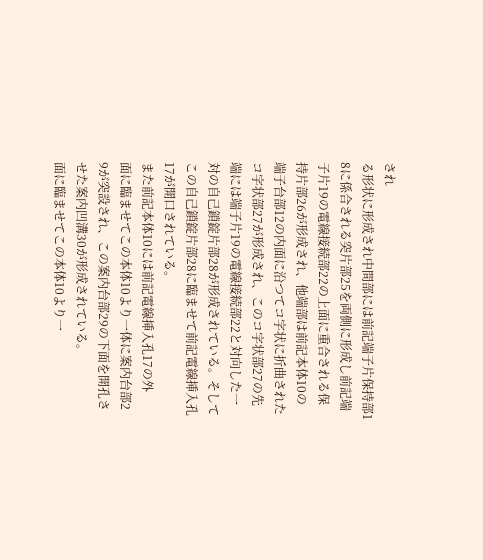され
る形状に形成され中間部には前記端子片保持部1
8に係合される突片部25を両側に形成し前記端
子片19の電線接続部22の上面に重合される保
持片部26が形成され、他端部は前記本体10の
端子台部12の内面に沿つてコ字状に折曲された
コ字状部27が形成され、このコ字状部27の先
端には端子片19の電線接続部22と対向した一
対の自己鎖錠片部28が形成されている。そして
この自己鎖錠片部28に臨ませて前記電線挿入孔
17が開口されている。
また前記本体10には前記電線挿入孔17の外
面に臨ませてこの本体10より一体に案内台部2
9が突設され、この案内台部29の下面を開孔さ
せた案内凹溝30が形成されている。
面に臨ませてこの本体10より一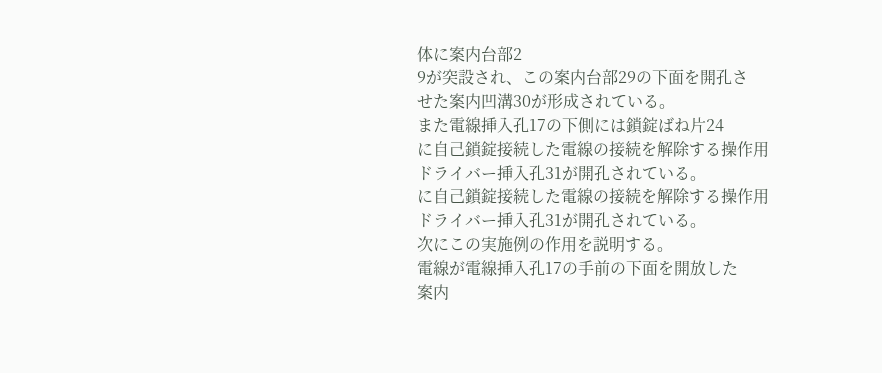体に案内台部2
9が突設され、この案内台部29の下面を開孔さ
せた案内凹溝30が形成されている。
また電線挿入孔17の下側には鎖錠ばね片24
に自己鎖錠接続した電線の接続を解除する操作用
ドライバー挿入孔31が開孔されている。
に自己鎖錠接続した電線の接続を解除する操作用
ドライバー挿入孔31が開孔されている。
次にこの実施例の作用を説明する。
電線が電線挿入孔17の手前の下面を開放した
案内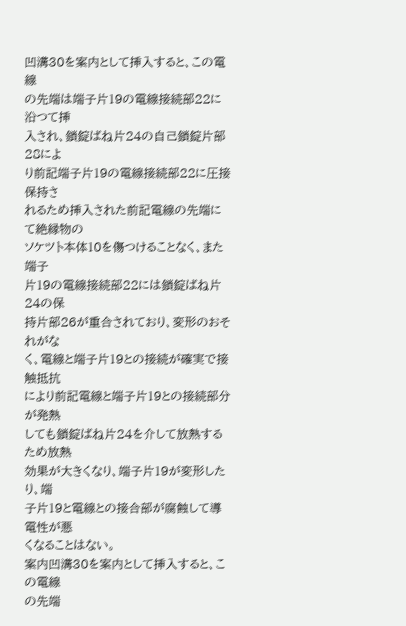凹溝30を案内として挿入すると、この電線
の先端は端子片19の電線接続部22に沿つて挿
入され、鎖錠ばね片24の自己鎖錠片部28によ
り前記端子片19の電線接続部22に圧接保持さ
れるため挿入された前記電線の先端にて絶縁物の
ソケツト本体10を傷つけることなく、また端子
片19の電線接続部22には鎖錠ばね片24の保
持片部26が重合されており、変形のおそれがな
く、電線と端子片19との接続が確実で接触抵抗
により前記電線と端子片19との接続部分が発熱
しても鎖錠ばね片24を介して放熱するため放熱
効果が大きくなり、端子片19が変形したり、端
子片19と電線との接合部が腐蝕して導電性が悪
くなることはない。
案内凹溝30を案内として挿入すると、この電線
の先端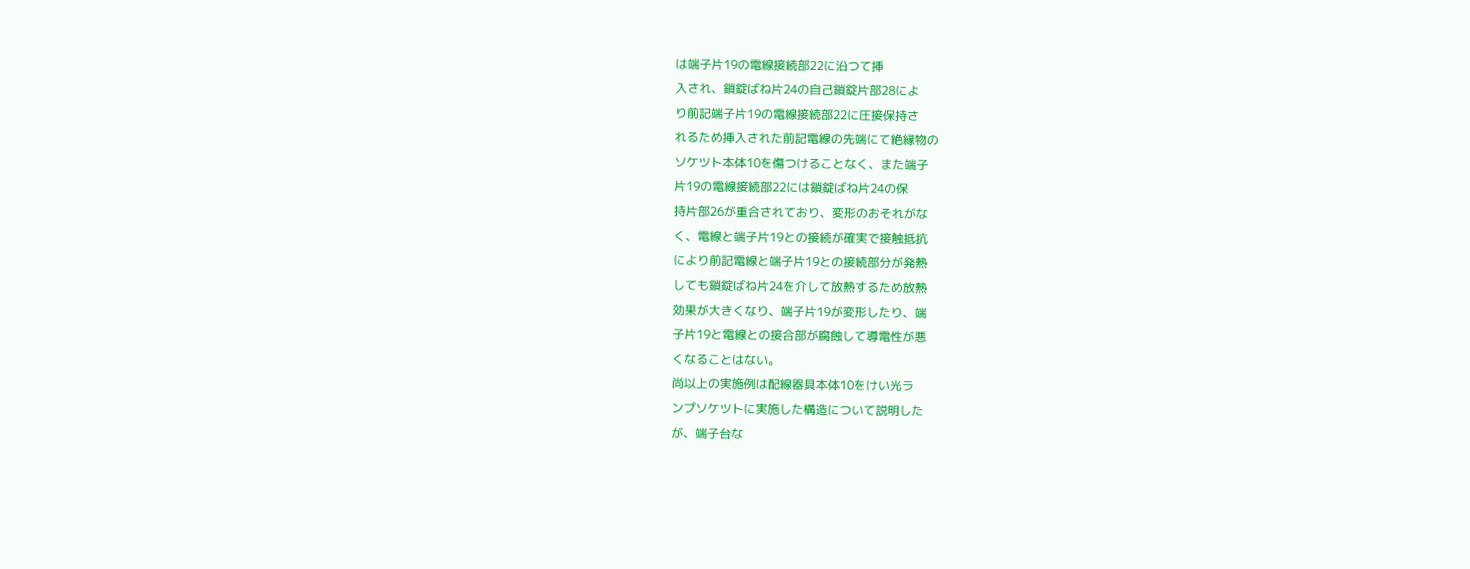は端子片19の電線接続部22に沿つて挿
入され、鎖錠ばね片24の自己鎖錠片部28によ
り前記端子片19の電線接続部22に圧接保持さ
れるため挿入された前記電線の先端にて絶縁物の
ソケツト本体10を傷つけることなく、また端子
片19の電線接続部22には鎖錠ばね片24の保
持片部26が重合されており、変形のおそれがな
く、電線と端子片19との接続が確実で接触抵抗
により前記電線と端子片19との接続部分が発熱
しても鎖錠ばね片24を介して放熱するため放熱
効果が大きくなり、端子片19が変形したり、端
子片19と電線との接合部が腐蝕して導電性が悪
くなることはない。
尚以上の実施例は配線器具本体10をけい光ラ
ンプソケツトに実施した構造について説明した
が、端子台な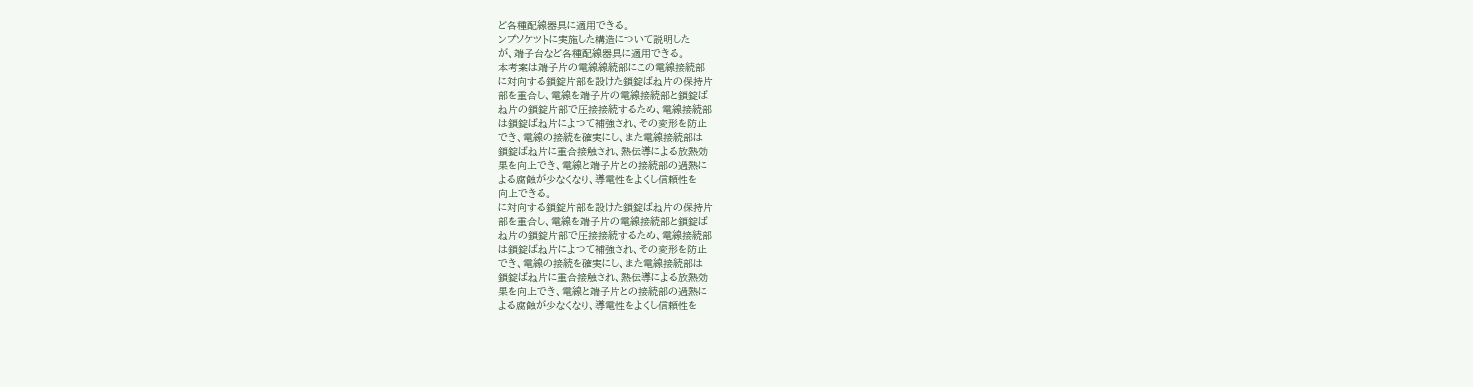ど各種配線器具に適用できる。
ンプソケツトに実施した構造について説明した
が、端子台など各種配線器具に適用できる。
本考案は端子片の電線線続部にこの電線接続部
に対向する鎖錠片部を設けた鎖錠ばね片の保持片
部を重合し、電線を端子片の電線接続部と鎖錠ば
ね片の鎖錠片部で圧接接続するため、電線接続部
は鎖錠ばね片によつて補強され、その変形を防止
でき、電線の接続を確実にし、また電線接続部は
鎖錠ばね片に重合接触され、熱伝導による放熱効
果を向上でき、電線と端子片との接続部の過熱に
よる腐蝕が少なくなり、導電性をよくし信頼性を
向上できる。
に対向する鎖錠片部を設けた鎖錠ばね片の保持片
部を重合し、電線を端子片の電線接続部と鎖錠ば
ね片の鎖錠片部で圧接接続するため、電線接続部
は鎖錠ばね片によつて補強され、その変形を防止
でき、電線の接続を確実にし、また電線接続部は
鎖錠ばね片に重合接触され、熱伝導による放熱効
果を向上でき、電線と端子片との接続部の過熱に
よる腐蝕が少なくなり、導電性をよくし信頼性を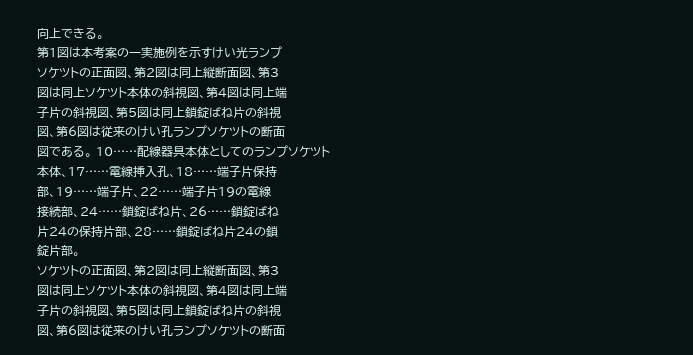向上できる。
第1図は本考案の一実施例を示すけい光ランプ
ソケツトの正面図、第2図は同上縦断面図、第3
図は同上ソケツト本体の斜視図、第4図は同上端
子片の斜視図、第5図は同上鎖錠ばね片の斜視
図、第6図は従来のけい孔ランプソケツトの断面
図である。 10……配線器具本体としてのランプソケツト
本体、17……電線挿入孔、18……端子片保持
部、19……端子片、22……端子片19の電線
接続部、24……鎖錠ばね片、26……鎖錠ばね
片24の保持片部、28……鎖錠ばね片24の鎖
錠片部。
ソケツトの正面図、第2図は同上縦断面図、第3
図は同上ソケツト本体の斜視図、第4図は同上端
子片の斜視図、第5図は同上鎖錠ばね片の斜視
図、第6図は従来のけい孔ランプソケツトの断面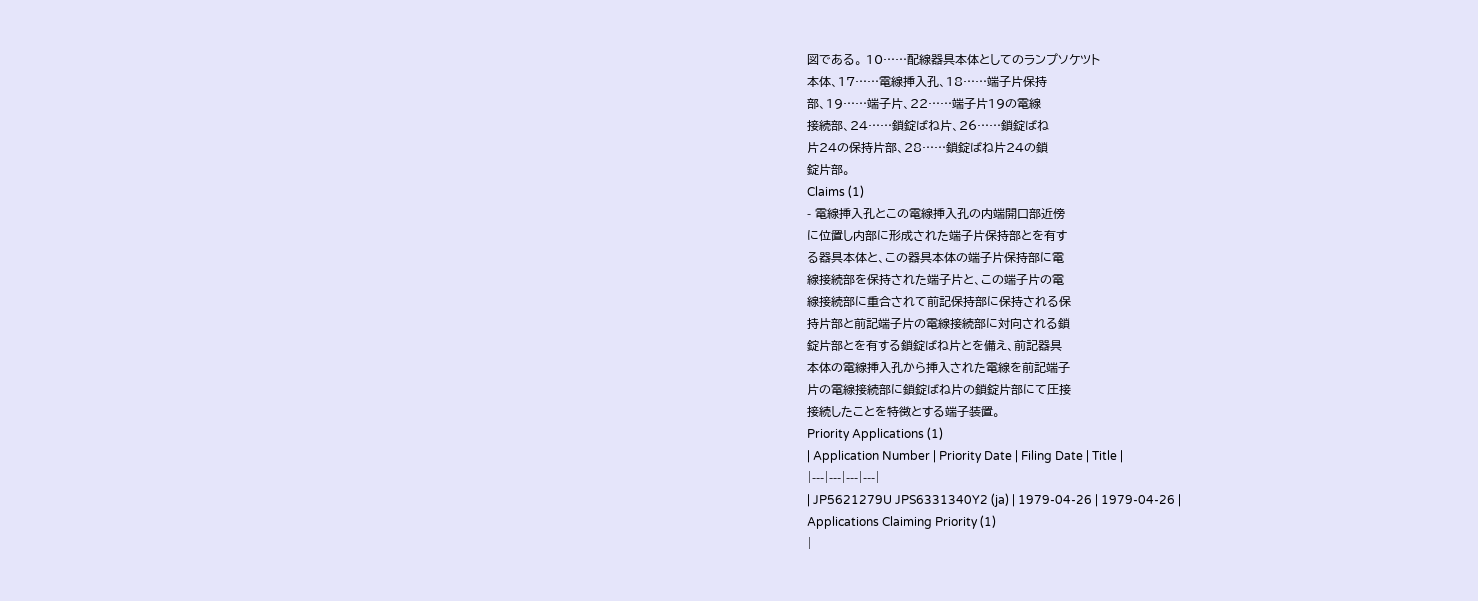図である。 10……配線器具本体としてのランプソケツト
本体、17……電線挿入孔、18……端子片保持
部、19……端子片、22……端子片19の電線
接続部、24……鎖錠ばね片、26……鎖錠ばね
片24の保持片部、28……鎖錠ばね片24の鎖
錠片部。
Claims (1)
- 電線挿入孔とこの電線挿入孔の内端開口部近傍
に位置し内部に形成された端子片保持部とを有す
る器具本体と、この器具本体の端子片保持部に電
線接続部を保持された端子片と、この端子片の電
線接続部に重合されて前記保持部に保持される保
持片部と前記端子片の電線接続部に対向される鎖
錠片部とを有する鎖錠ばね片とを備え、前記器具
本体の電線挿入孔から挿入された電線を前記端子
片の電線接続部に鎖錠ばね片の鎖錠片部にて圧接
接続したことを特徴とする端子装置。
Priority Applications (1)
| Application Number | Priority Date | Filing Date | Title |
|---|---|---|---|
| JP5621279U JPS6331340Y2 (ja) | 1979-04-26 | 1979-04-26 |
Applications Claiming Priority (1)
|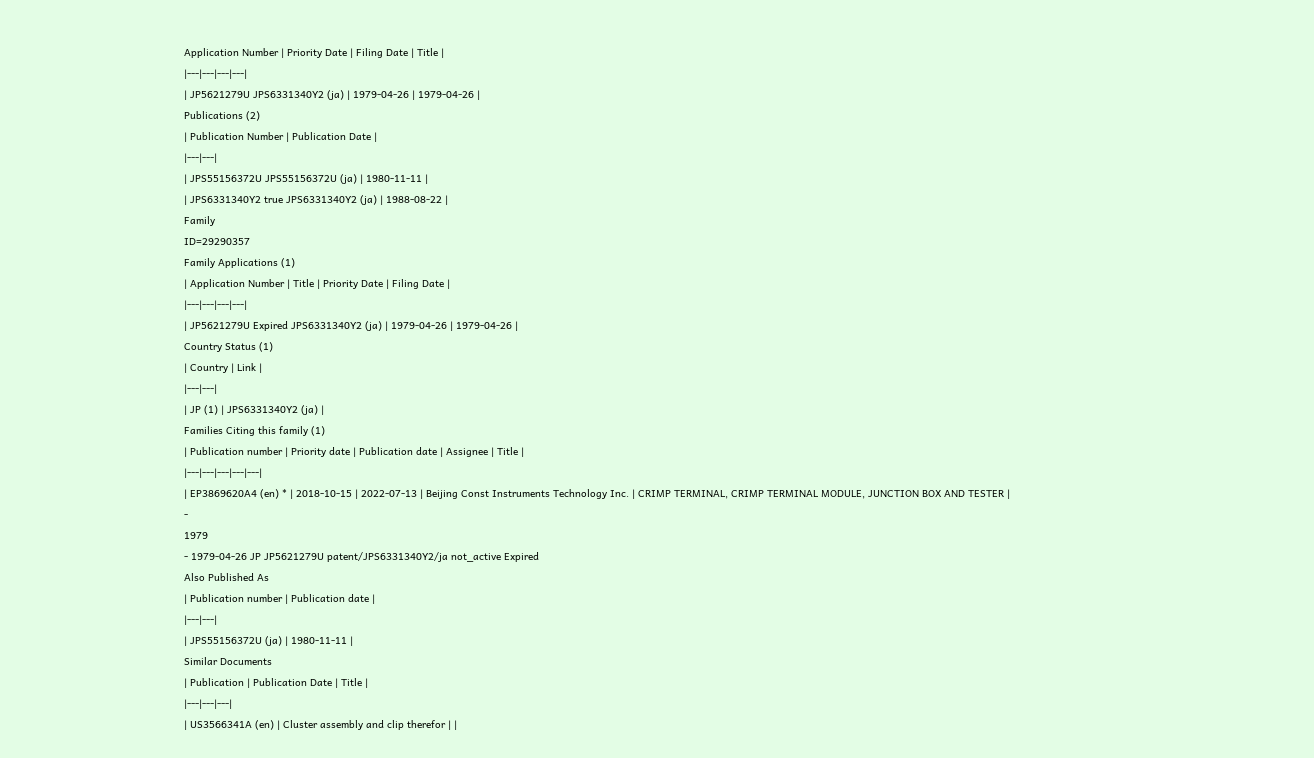Application Number | Priority Date | Filing Date | Title |
|---|---|---|---|
| JP5621279U JPS6331340Y2 (ja) | 1979-04-26 | 1979-04-26 |
Publications (2)
| Publication Number | Publication Date |
|---|---|
| JPS55156372U JPS55156372U (ja) | 1980-11-11 |
| JPS6331340Y2 true JPS6331340Y2 (ja) | 1988-08-22 |
Family
ID=29290357
Family Applications (1)
| Application Number | Title | Priority Date | Filing Date |
|---|---|---|---|
| JP5621279U Expired JPS6331340Y2 (ja) | 1979-04-26 | 1979-04-26 |
Country Status (1)
| Country | Link |
|---|---|
| JP (1) | JPS6331340Y2 (ja) |
Families Citing this family (1)
| Publication number | Priority date | Publication date | Assignee | Title |
|---|---|---|---|---|
| EP3869620A4 (en) * | 2018-10-15 | 2022-07-13 | Beijing Const Instruments Technology Inc. | CRIMP TERMINAL, CRIMP TERMINAL MODULE, JUNCTION BOX AND TESTER |
-
1979
- 1979-04-26 JP JP5621279U patent/JPS6331340Y2/ja not_active Expired
Also Published As
| Publication number | Publication date |
|---|---|
| JPS55156372U (ja) | 1980-11-11 |
Similar Documents
| Publication | Publication Date | Title |
|---|---|---|
| US3566341A (en) | Cluster assembly and clip therefor | |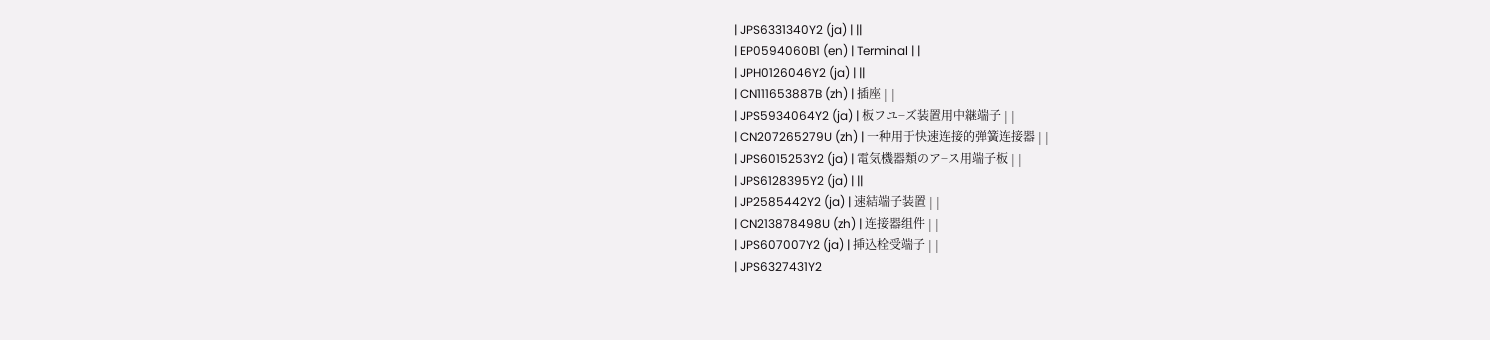| JPS6331340Y2 (ja) | ||
| EP0594060B1 (en) | Terminal | |
| JPH0126046Y2 (ja) | ||
| CN111653887B (zh) | 插座 | |
| JPS5934064Y2 (ja) | 板フユ−ズ装置用中継端子 | |
| CN207265279U (zh) | 一种用于快速连接的弹簧连接器 | |
| JPS6015253Y2 (ja) | 電気機器類のア−ス用端子板 | |
| JPS6128395Y2 (ja) | ||
| JP2585442Y2 (ja) | 速結端子装置 | |
| CN213878498U (zh) | 连接器组件 | |
| JPS607007Y2 (ja) | 挿込栓受端子 | |
| JPS6327431Y2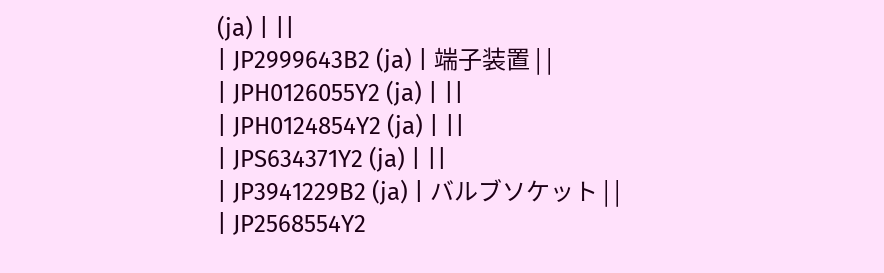(ja) | ||
| JP2999643B2 (ja) | 端子装置 | |
| JPH0126055Y2 (ja) | ||
| JPH0124854Y2 (ja) | ||
| JPS634371Y2 (ja) | ||
| JP3941229B2 (ja) | バルブソケット | |
| JP2568554Y2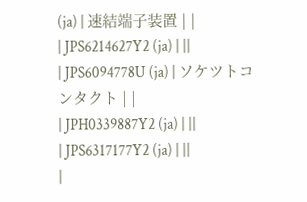(ja) | 速結端子装置 | |
| JPS6214627Y2 (ja) | ||
| JPS6094778U (ja) | ソケツトコンタクト | |
| JPH0339887Y2 (ja) | ||
| JPS6317177Y2 (ja) | ||
|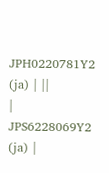JPH0220781Y2 (ja) | ||
| JPS6228069Y2 (ja) |